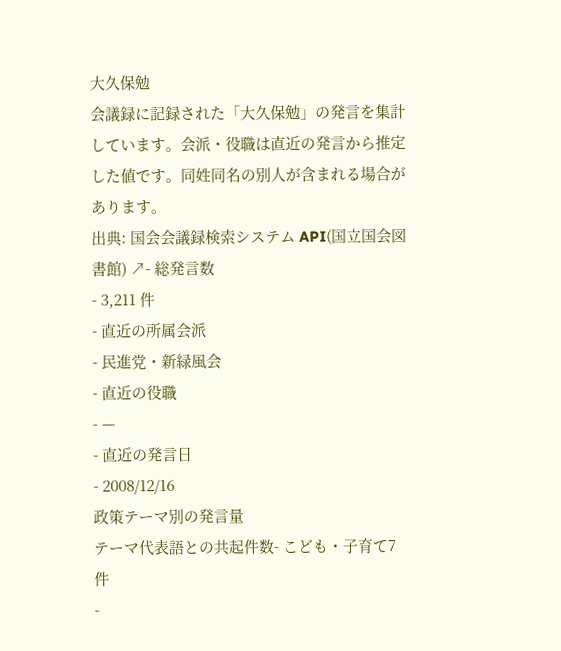大久保勉
会議録に記録された「大久保勉」の発言を集計しています。会派・役職は直近の発言から推定した値です。同姓同名の別人が含まれる場合があります。
出典: 国会会議録検索システム API(国立国会図書館) ↗- 総発言数
- 3,211 件
- 直近の所属会派
- 民進党・新緑風会
- 直近の役職
- —
- 直近の発言日
- 2008/12/16
政策テーマ別の発言量
テーマ代表語との共起件数- こども・子育て7 件
-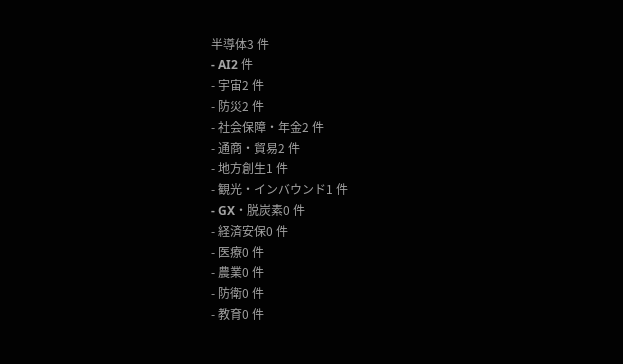半導体3 件
- AI2 件
- 宇宙2 件
- 防災2 件
- 社会保障・年金2 件
- 通商・貿易2 件
- 地方創生1 件
- 観光・インバウンド1 件
- GX・脱炭素0 件
- 経済安保0 件
- 医療0 件
- 農業0 件
- 防衛0 件
- 教育0 件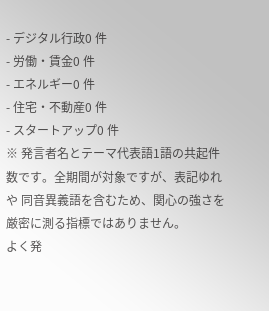- デジタル行政0 件
- 労働・賃金0 件
- エネルギー0 件
- 住宅・不動産0 件
- スタートアップ0 件
※ 発言者名とテーマ代表語1語の共起件数です。全期間が対象ですが、表記ゆれや 同音異義語を含むため、関心の強さを厳密に測る指標ではありません。
よく発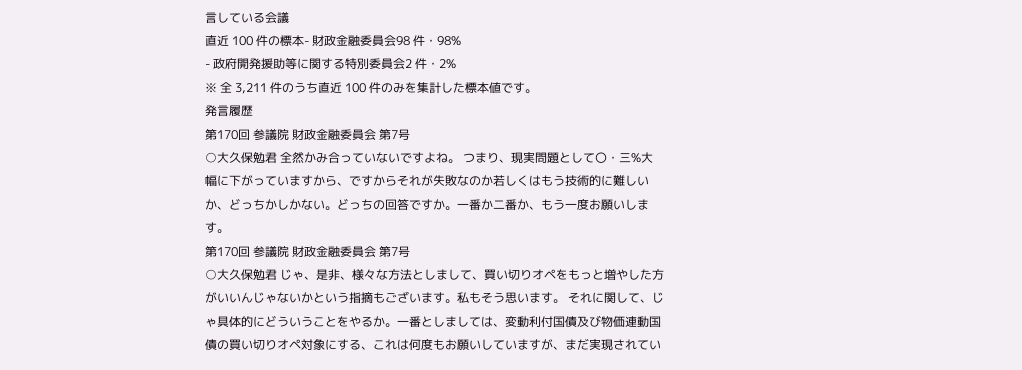言している会議
直近 100 件の標本- 財政金融委員会98 件・98%
- 政府開発援助等に関する特別委員会2 件・2%
※ 全 3,211 件のうち直近 100 件のみを集計した標本値です。
発言履歴
第170回 参議院 財政金融委員会 第7号
○大久保勉君 全然かみ合っていないですよね。 つまり、現実問題として〇・三%大幅に下がっていますから、ですからそれが失敗なのか若しくはもう技術的に難しいか、どっちかしかない。どっちの回答ですか。一番か二番か、もう一度お願いします。
第170回 参議院 財政金融委員会 第7号
○大久保勉君 じゃ、是非、様々な方法としまして、買い切りオペをもっと増やした方がいいんじゃないかという指摘もございます。私もそう思います。 それに関して、じゃ具体的にどういうことをやるか。一番としましては、変動利付国債及び物価連動国債の買い切りオペ対象にする、これは何度もお願いしていますが、まだ実現されてい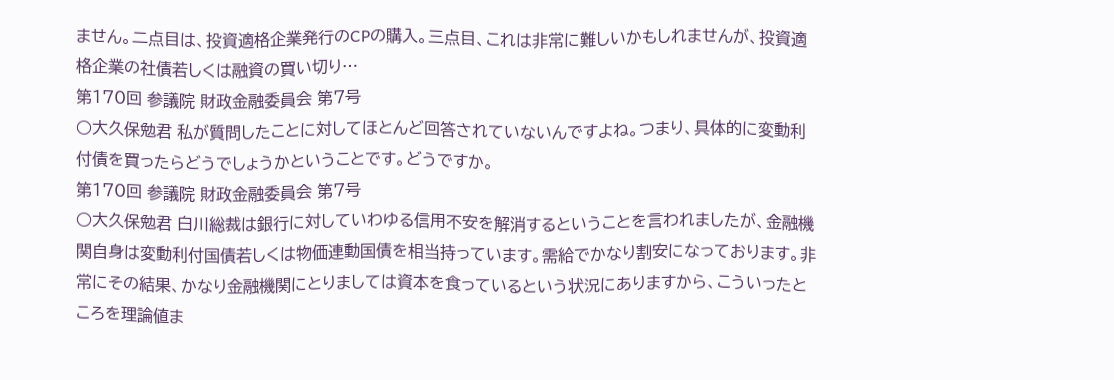ません。二点目は、投資適格企業発行のCPの購入。三点目、これは非常に難しいかもしれませんが、投資適格企業の社債若しくは融資の買い切り…
第170回 参議院 財政金融委員会 第7号
○大久保勉君 私が質問したことに対してほとんど回答されていないんですよね。つまり、具体的に変動利付債を買ったらどうでしょうかということです。どうですか。
第170回 参議院 財政金融委員会 第7号
○大久保勉君 白川総裁は銀行に対していわゆる信用不安を解消するということを言われましたが、金融機関自身は変動利付国債若しくは物価連動国債を相当持っています。需給でかなり割安になっております。非常にその結果、かなり金融機関にとりましては資本を食っているという状況にありますから、こういったところを理論値ま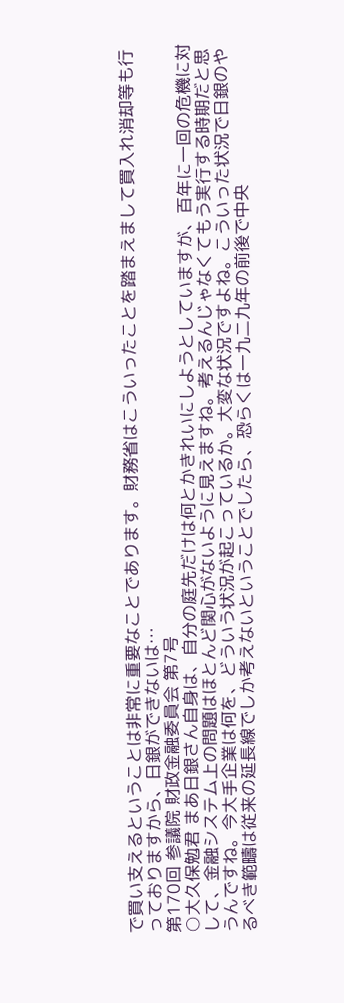で買い支えるということは非常に重要なことであります。財務省はこういったことを踏まえまして買入れ消却等も行っておりますから、日銀ができないは…
第170回 参議院 財政金融委員会 第7号
○大久保勉君 まあ日銀さん自身は、自分の庭先だけは何とかきれいにしようとしていますが、百年に一回の危機に対して、金融システム上の問題はほとんど関心がないように見えますね。考えるんじゃなくてもう実行する時期だと思うんですね。今大手企業は何を、どういう状況が起こっているか。大変な状況ですよね。こういった状況で日銀のやるべき範疇は従来の延長線でしか考えないということでしたら、恐らくは一九二九年の前後で中央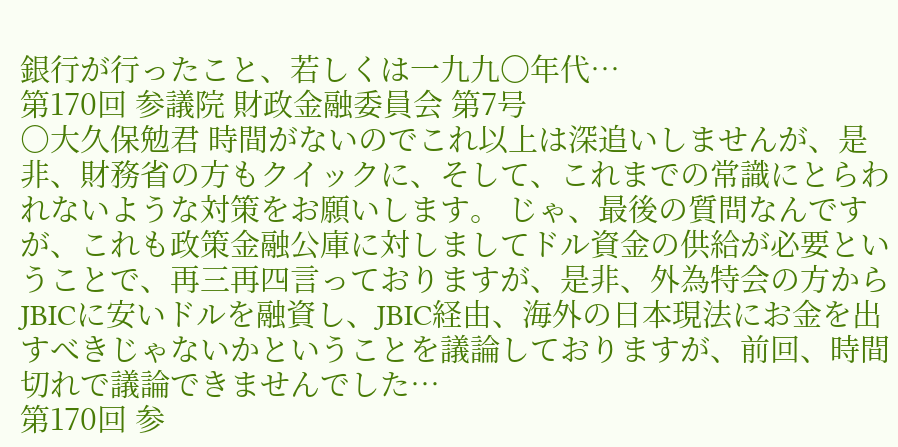銀行が行ったこと、若しくは一九九〇年代…
第170回 参議院 財政金融委員会 第7号
○大久保勉君 時間がないのでこれ以上は深追いしませんが、是非、財務省の方もクイックに、そして、これまでの常識にとらわれないような対策をお願いします。 じゃ、最後の質問なんですが、これも政策金融公庫に対しましてドル資金の供給が必要ということで、再三再四言っておりますが、是非、外為特会の方からJBICに安いドルを融資し、JBIC経由、海外の日本現法にお金を出すべきじゃないかということを議論しておりますが、前回、時間切れで議論できませんでした…
第170回 参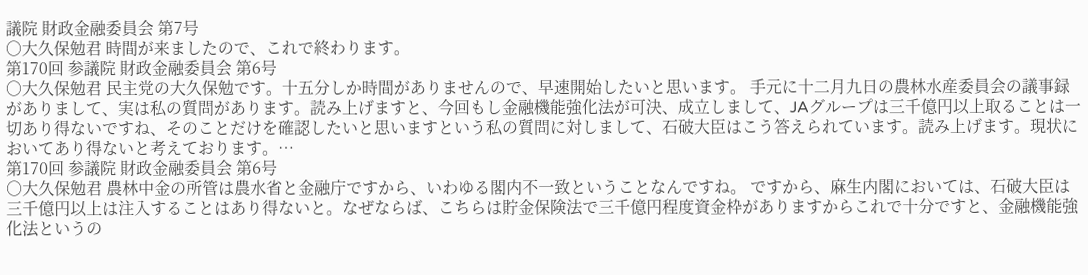議院 財政金融委員会 第7号
○大久保勉君 時間が来ましたので、これで終わります。
第170回 参議院 財政金融委員会 第6号
○大久保勉君 民主党の大久保勉です。十五分しか時間がありませんので、早速開始したいと思います。 手元に十二月九日の農林水産委員会の議事録がありまして、実は私の質問があります。読み上げますと、今回もし金融機能強化法が可決、成立しまして、JAグループは三千億円以上取ることは一切あり得ないですね、そのことだけを確認したいと思いますという私の質問に対しまして、石破大臣はこう答えられています。読み上げます。現状においてあり得ないと考えております。…
第170回 参議院 財政金融委員会 第6号
○大久保勉君 農林中金の所管は農水省と金融庁ですから、いわゆる閣内不一致ということなんですね。 ですから、麻生内閣においては、石破大臣は三千億円以上は注入することはあり得ないと。なぜならば、こちらは貯金保険法で三千億円程度資金枠がありますからこれで十分ですと、金融機能強化法というの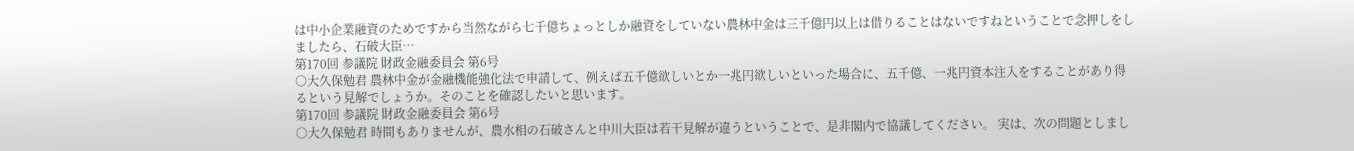は中小企業融資のためですから当然ながら七千億ちょっとしか融資をしていない農林中金は三千億円以上は借りることはないですねということで念押しをしましたら、石破大臣…
第170回 参議院 財政金融委員会 第6号
○大久保勉君 農林中金が金融機能強化法で申請して、例えば五千億欲しいとか一兆円欲しいといった場合に、五千億、一兆円資本注入をすることがあり得るという見解でしょうか。そのことを確認したいと思います。
第170回 参議院 財政金融委員会 第6号
○大久保勉君 時間もありませんが、農水相の石破さんと中川大臣は若干見解が違うということで、是非閣内で協議してください。 実は、次の問題としまし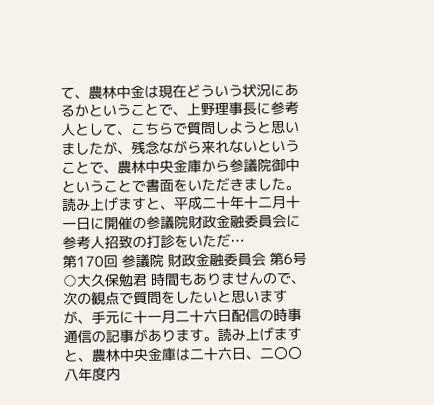て、農林中金は現在どういう状況にあるかということで、上野理事長に参考人として、こちらで質問しようと思いましたが、残念ながら来れないということで、農林中央金庫から参議院御中ということで書面をいただきました。 読み上げますと、平成二十年十二月十一日に開催の参議院財政金融委員会に参考人招致の打診をいただ…
第170回 参議院 財政金融委員会 第6号
○大久保勉君 時間もありませんので、次の観点で質問をしたいと思いますが、手元に十一月二十六日配信の時事通信の記事があります。読み上げますと、農林中央金庫は二十六日、二〇〇八年度内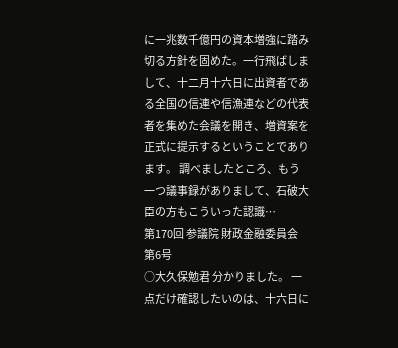に一兆数千億円の資本増強に踏み切る方針を固めた。一行飛ばしまして、十二月十六日に出資者である全国の信連や信漁連などの代表者を集めた会議を開き、増資案を正式に提示するということであります。 調べましたところ、もう一つ議事録がありまして、石破大臣の方もこういった認識…
第170回 参議院 財政金融委員会 第6号
○大久保勉君 分かりました。 一点だけ確認したいのは、十六日に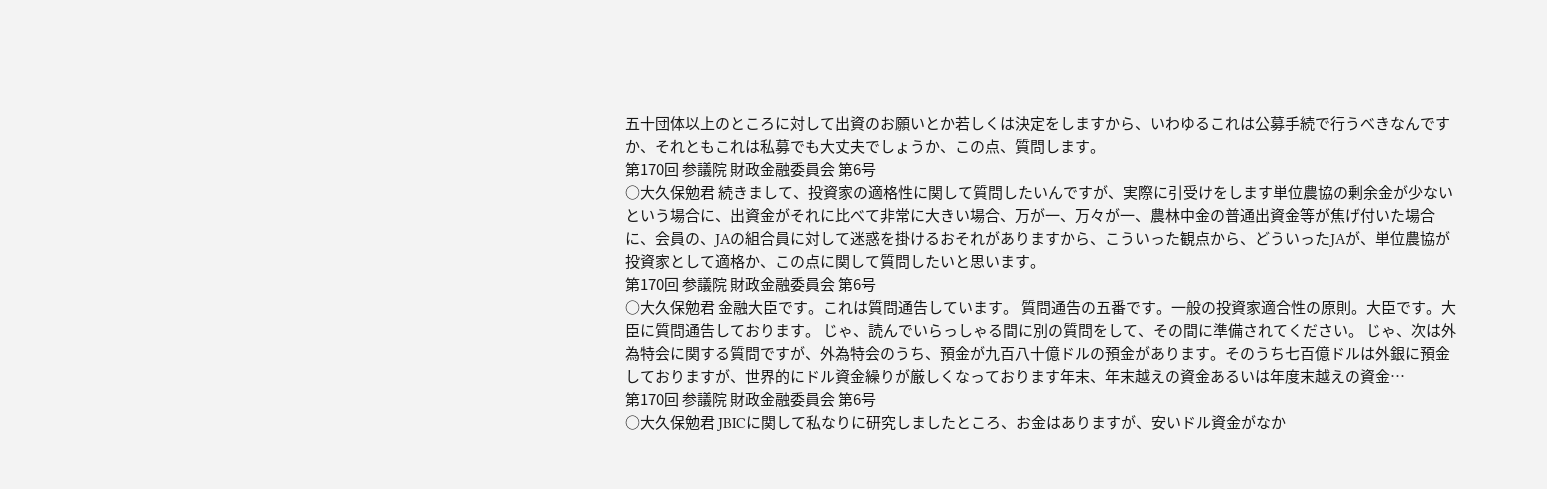五十団体以上のところに対して出資のお願いとか若しくは決定をしますから、いわゆるこれは公募手続で行うべきなんですか、それともこれは私募でも大丈夫でしょうか、この点、質問します。
第170回 参議院 財政金融委員会 第6号
○大久保勉君 続きまして、投資家の適格性に関して質問したいんですが、実際に引受けをします単位農協の剰余金が少ないという場合に、出資金がそれに比べて非常に大きい場合、万が一、万々が一、農林中金の普通出資金等が焦げ付いた場合に、会員の、JAの組合員に対して迷惑を掛けるおそれがありますから、こういった観点から、どういったJAが、単位農協が投資家として適格か、この点に関して質問したいと思います。
第170回 参議院 財政金融委員会 第6号
○大久保勉君 金融大臣です。これは質問通告しています。 質問通告の五番です。一般の投資家適合性の原則。大臣です。大臣に質問通告しております。 じゃ、読んでいらっしゃる間に別の質問をして、その間に準備されてください。 じゃ、次は外為特会に関する質問ですが、外為特会のうち、預金が九百八十億ドルの預金があります。そのうち七百億ドルは外銀に預金しておりますが、世界的にドル資金繰りが厳しくなっております年末、年末越えの資金あるいは年度末越えの資金…
第170回 参議院 財政金融委員会 第6号
○大久保勉君 JBICに関して私なりに研究しましたところ、お金はありますが、安いドル資金がなか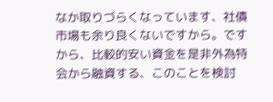なか取りづらくなっています、社債市場も余り良くないですから。ですから、比較的安い資金を是非外為特会から融資する、このことを検討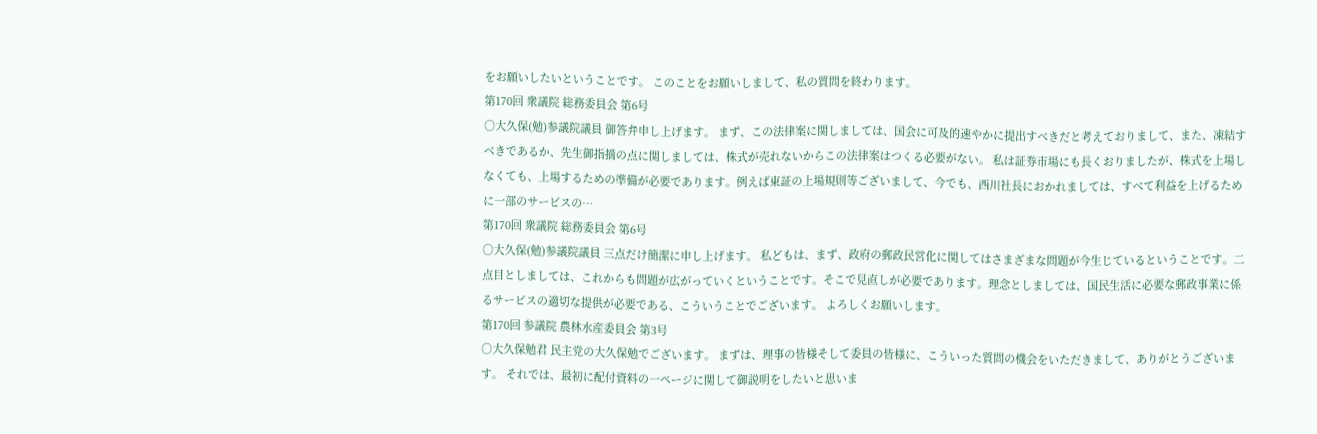をお願いしたいということです。 このことをお願いしまして、私の質問を終わります。
第170回 衆議院 総務委員会 第6号
○大久保(勉)参議院議員 御答弁申し上げます。 まず、この法律案に関しましては、国会に可及的速やかに提出すべきだと考えておりまして、また、凍結すべきであるか、先生御指摘の点に関しましては、株式が売れないからこの法律案はつくる必要がない。 私は証券市場にも長くおりましたが、株式を上場しなくても、上場するための準備が必要であります。例えば東証の上場規則等ございまして、今でも、西川社長におかれましては、すべて利益を上げるために一部のサービスの…
第170回 衆議院 総務委員会 第6号
○大久保(勉)参議院議員 三点だけ簡潔に申し上げます。 私どもは、まず、政府の郵政民営化に関してはさまざまな問題が今生じているということです。二点目としましては、これからも問題が広がっていくということです。そこで見直しが必要であります。理念としましては、国民生活に必要な郵政事業に係るサービスの適切な提供が必要である、こういうことでございます。 よろしくお願いします。
第170回 参議院 農林水産委員会 第3号
○大久保勉君 民主党の大久保勉でございます。 まずは、理事の皆様そして委員の皆様に、こういった質問の機会をいただきまして、ありがとうございます。 それでは、最初に配付資料の一ページに関して御説明をしたいと思いま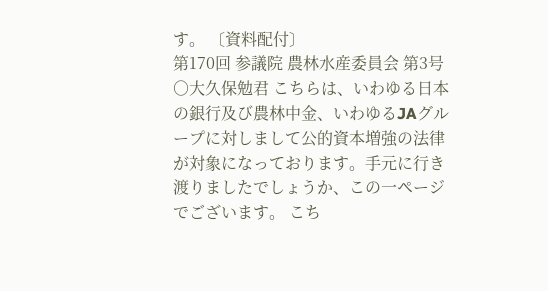す。 〔資料配付〕
第170回 参議院 農林水産委員会 第3号
○大久保勉君 こちらは、いわゆる日本の銀行及び農林中金、いわゆるJAグループに対しまして公的資本増強の法律が対象になっております。手元に行き渡りましたでしょうか、この一ページでございます。 こち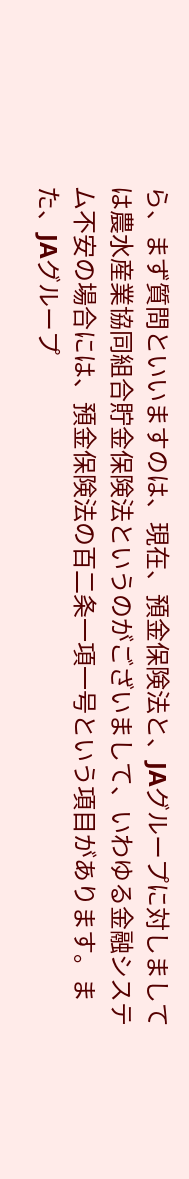ら、まず質問といいますのは、現在、預金保険法と、JAグループに対しましては農水産業協同組合貯金保険法というのがございまして、いわゆる金融システム不安の場合には、預金保険法の百二条一項一号という項目があります。また、JAグループ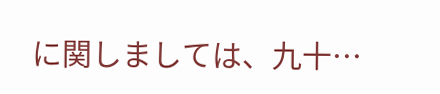に関しましては、九十…